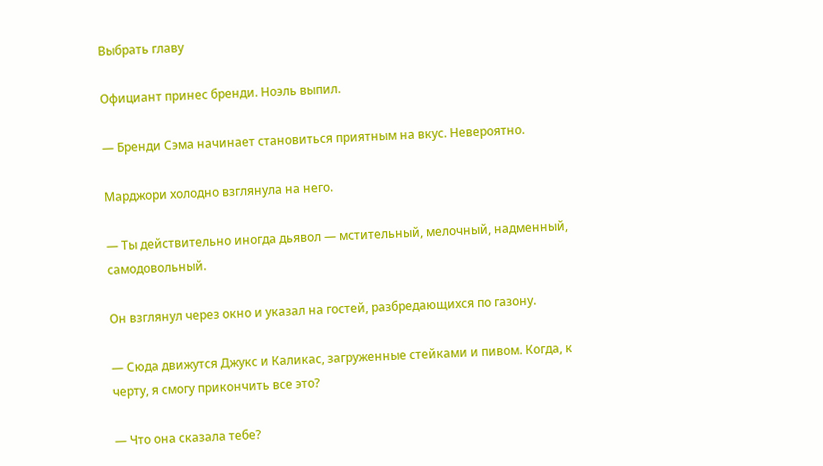Выбрать главу

Официант принес бренди. Ноэль выпил.

— Бренди Сэма начинает становиться приятным на вкус. Невероятно.

Марджори холодно взглянула на него.

— Ты действительно иногда дьявол — мстительный, мелочный, надменный, самодовольный.

Он взглянул через окно и указал на гостей, разбредающихся по газону.

— Сюда движутся Джукс и Каликас, загруженные стейками и пивом. Когда, к черту, я смогу прикончить все это?

— Что она сказала тебе?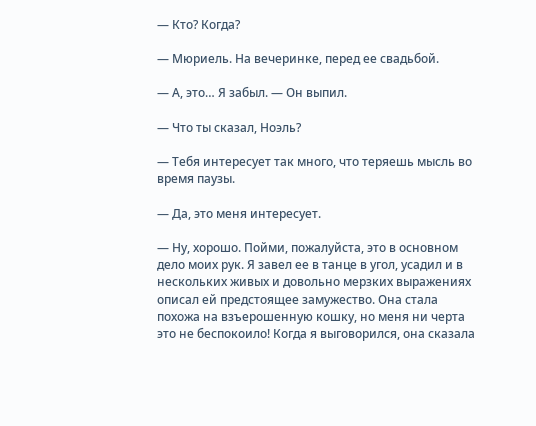— Кто? Когда?

— Мюриель. На вечеринке, перед ее свадьбой.

— А, это… Я забыл. — Он выпил.

— Что ты сказал, Ноэль?

— Тебя интересует так много, что теряешь мысль во время паузы.

— Да, это меня интересует.

— Ну, хорошо. Пойми, пожалуйста, это в основном дело моих рук. Я завел ее в танце в угол, усадил и в нескольких живых и довольно мерзких выражениях описал ей предстоящее замужество. Она стала похожа на взъерошенную кошку, но меня ни черта это не беспокоило! Когда я выговорился, она сказала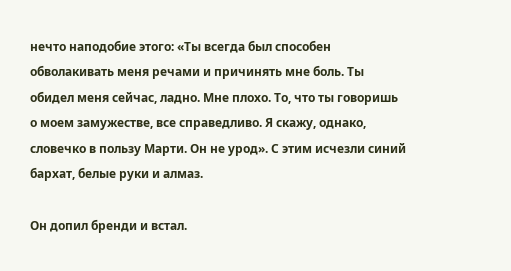нечто наподобие этого: «Ты всегда был способен обволакивать меня речами и причинять мне боль. Ты обидел меня сейчас, ладно. Мне плохо. То, что ты говоришь о моем замужестве, все справедливо. Я скажу, однако, словечко в пользу Марти. Он не урод». С этим исчезли синий бархат, белые руки и алмаз.

Он допил бренди и встал.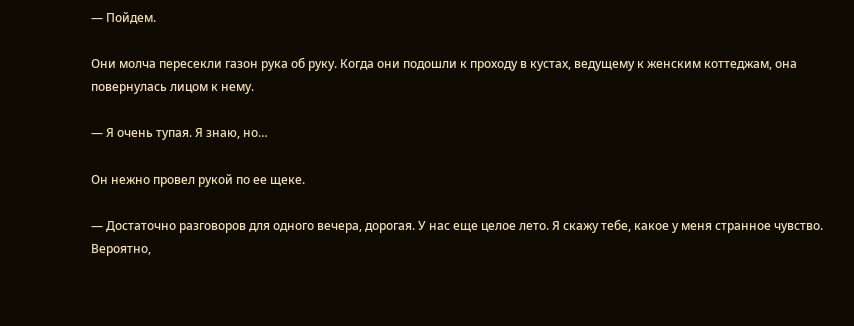— Пойдем.

Они молча пересекли газон рука об руку. Когда они подошли к проходу в кустах, ведущему к женским коттеджам, она повернулась лицом к нему.

— Я очень тупая. Я знаю, но…

Он нежно провел рукой по ее щеке.

— Достаточно разговоров для одного вечера, дорогая. У нас еще целое лето. Я скажу тебе, какое у меня странное чувство. Вероятно,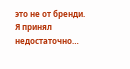это не от бренди. Я принял недостаточно…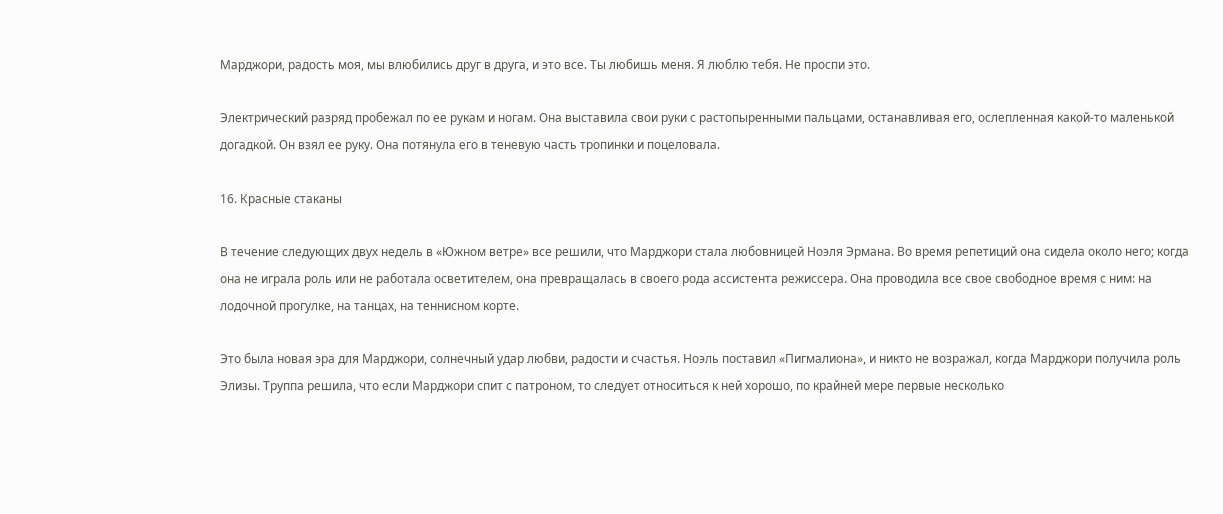Марджори, радость моя, мы влюбились друг в друга, и это все. Ты любишь меня. Я люблю тебя. Не проспи это.

Электрический разряд пробежал по ее рукам и ногам. Она выставила свои руки с растопыренными пальцами, останавливая его, ослепленная какой-то маленькой догадкой. Он взял ее руку. Она потянула его в теневую часть тропинки и поцеловала.

16. Красные стаканы

В течение следующих двух недель в «Южном ветре» все решили, что Марджори стала любовницей Ноэля Эрмана. Во время репетиций она сидела около него; когда она не играла роль или не работала осветителем, она превращалась в своего рода ассистента режиссера. Она проводила все свое свободное время с ним: на лодочной прогулке, на танцах, на теннисном корте.

Это была новая эра для Марджори, солнечный удар любви, радости и счастья. Ноэль поставил «Пигмалиона», и никто не возражал, когда Марджори получила роль Элизы. Труппа решила, что если Марджори спит с патроном, то следует относиться к ней хорошо, по крайней мере первые несколько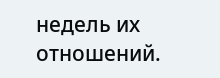недель их отношений.